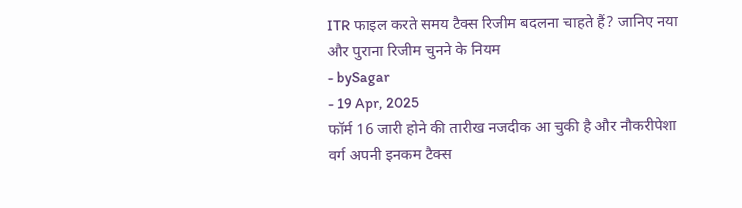ITR फाइल करते समय टैक्स रिजीम बदलना चाहते हैं? जानिए नया और पुराना रिजीम चुनने के नियम
- bySagar
- 19 Apr, 2025
फॉर्म 16 जारी होने की तारीख नजदीक आ चुकी है और नौकरीपेशा वर्ग अपनी इनकम टैक्स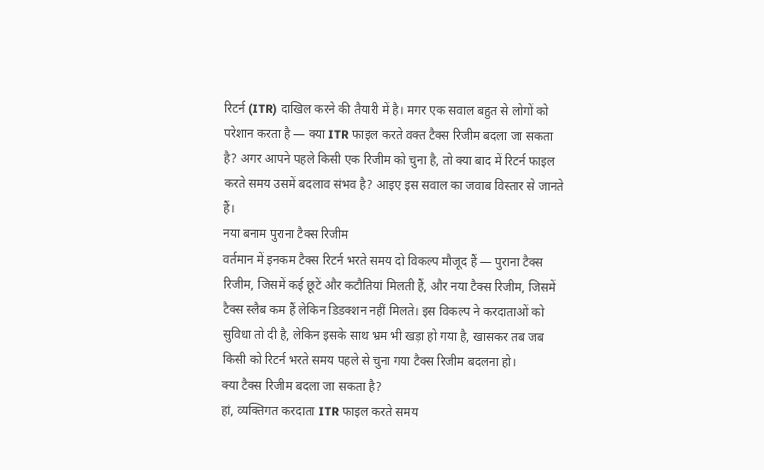रिटर्न (ITR) दाखिल करने की तैयारी में है। मगर एक सवाल बहुत से लोगों को परेशान करता है — क्या ITR फाइल करते वक्त टैक्स रिजीम बदला जा सकता है? अगर आपने पहले किसी एक रिजीम को चुना है, तो क्या बाद में रिटर्न फाइल करते समय उसमें बदलाव संभव है? आइए इस सवाल का जवाब विस्तार से जानते हैं।
नया बनाम पुराना टैक्स रिजीम
वर्तमान में इनकम टैक्स रिटर्न भरते समय दो विकल्प मौजूद हैं — पुराना टैक्स रिजीम, जिसमें कई छूटें और कटौतियां मिलती हैं, और नया टैक्स रिजीम, जिसमें टैक्स स्लैब कम हैं लेकिन डिडक्शन नहीं मिलते। इस विकल्प ने करदाताओं को सुविधा तो दी है, लेकिन इसके साथ भ्रम भी खड़ा हो गया है, खासकर तब जब किसी को रिटर्न भरते समय पहले से चुना गया टैक्स रिजीम बदलना हो।
क्या टैक्स रिजीम बदला जा सकता है?
हां, व्यक्तिगत करदाता ITR फाइल करते समय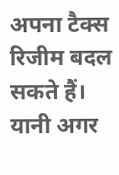अपना टैक्स रिजीम बदल सकते हैं। यानी अगर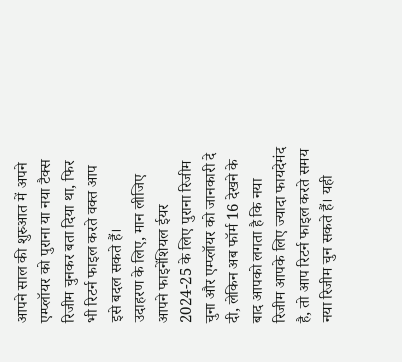आपने साल की शुरुआत में अपने एम्प्लॉयर को पुराना या नया टैक्स रिजीम चुनकर बता दिया था, फिर भी रिटर्न फाइल करते वक्त आप इसे बदल सकते हैं।
उदाहरण के लिए, मान लीजिए आपने फाइनेंशियल ईयर 2024-25 के लिए पुराना रिजीम चुना और एम्प्लॉयर को जानकारी दे दी, लेकिन अब फॉर्म 16 देखने के बाद आपको लगता है कि नया रिजीम आपके लिए ज्यादा फायदेमंद है, तो आप रिटर्न फाइल करते समय नया रिजीम चुन सकते हैं। यही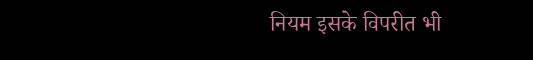नियम इसके विपरीत भी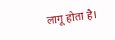लागू होता है।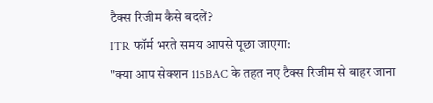टैक्स रिजीम कैसे बदलें?
ITR फॉर्म भरते समय आपसे पूछा जाएगा:
"क्या आप सेक्शन 115BAC के तहत नए टैक्स रिजीम से बाहर जाना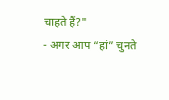चाहते हैं?"
- अगर आप “हां” चुनते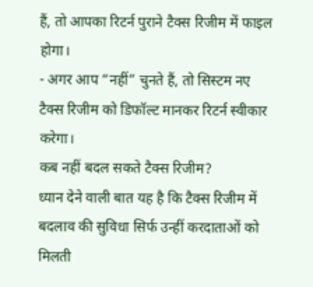हैं, तो आपका रिटर्न पुराने टैक्स रिजीम में फाइल होगा।
- अगर आप “नहीं” चुनते हैं, तो सिस्टम नए टैक्स रिजीम को डिफॉल्ट मानकर रिटर्न स्वीकार करेगा।
कब नहीं बदल सकते टैक्स रिजीम?
ध्यान देने वाली बात यह है कि टैक्स रिजीम में बदलाव की सुविधा सिर्फ उन्हीं करदाताओं को मिलती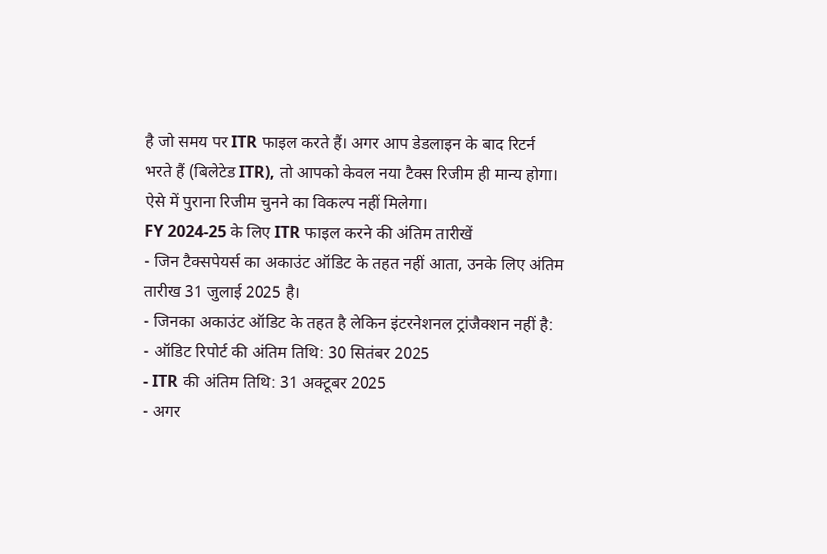है जो समय पर ITR फाइल करते हैं। अगर आप डेडलाइन के बाद रिटर्न भरते हैं (बिलेटेड ITR), तो आपको केवल नया टैक्स रिजीम ही मान्य होगा। ऐसे में पुराना रिजीम चुनने का विकल्प नहीं मिलेगा।
FY 2024-25 के लिए ITR फाइल करने की अंतिम तारीखें
- जिन टैक्सपेयर्स का अकाउंट ऑडिट के तहत नहीं आता, उनके लिए अंतिम तारीख 31 जुलाई 2025 है।
- जिनका अकाउंट ऑडिट के तहत है लेकिन इंटरनेशनल ट्रांजैक्शन नहीं है:
- ऑडिट रिपोर्ट की अंतिम तिथि: 30 सितंबर 2025
- ITR की अंतिम तिथि: 31 अक्टूबर 2025
- अगर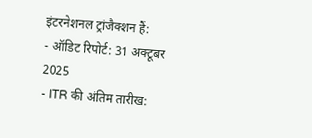इंटरनेशनल ट्रांजैक्शन हैं:
- ऑडिट रिपोर्ट: 31 अक्टूबर 2025
- ITR की अंतिम तारीख: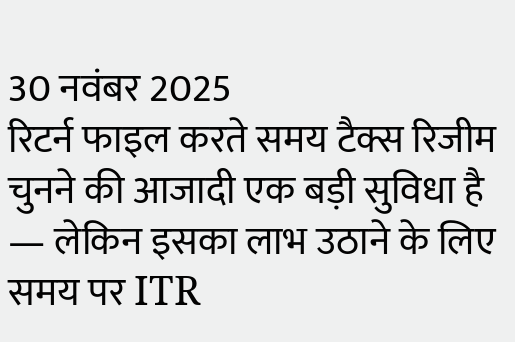30 नवंबर 2025
रिटर्न फाइल करते समय टैक्स रिजीम चुनने की आजादी एक बड़ी सुविधा है — लेकिन इसका लाभ उठाने के लिए समय पर ITR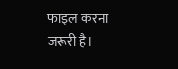फाइल करना जरूरी है।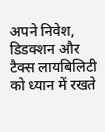अपने निवेश, डिडक्शन और टैक्स लायबिलिटी को ध्यान में रखते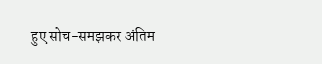हुए सोच-समझकर अंतिम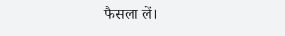फैसला लें।